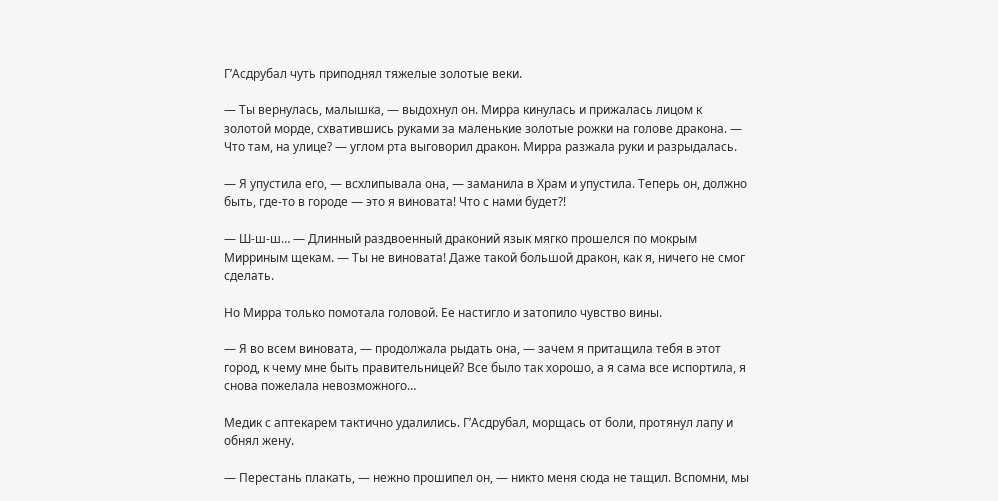Г’Асдрубал чуть приподнял тяжелые золотые веки.

— Ты вернулась, малышка, — выдохнул он. Мирра кинулась и прижалась лицом к золотой морде, схватившись руками за маленькие золотые рожки на голове дракона. — Что там, на улице? — углом рта выговорил дракон. Мирра разжала руки и разрыдалась.

— Я упустила его, — всхлипывала она, — заманила в Храм и упустила. Теперь он, должно быть, где-то в городе — это я виновата! Что с нами будет?!

— Ш-ш-ш… — Длинный раздвоенный драконий язык мягко прошелся по мокрым Мирриным щекам. — Ты не виновата! Даже такой большой дракон, как я, ничего не смог сделать.

Но Мирра только помотала головой. Ее настигло и затопило чувство вины.

— Я во всем виновата, — продолжала рыдать она, — зачем я притащила тебя в этот город, к чему мне быть правительницей? Все было так хорошо, а я сама все испортила, я снова пожелала невозможного…

Медик с аптекарем тактично удалились. Г’Асдрубал, морщась от боли, протянул лапу и обнял жену.

— Перестань плакать, — нежно прошипел он, — никто меня сюда не тащил. Вспомни, мы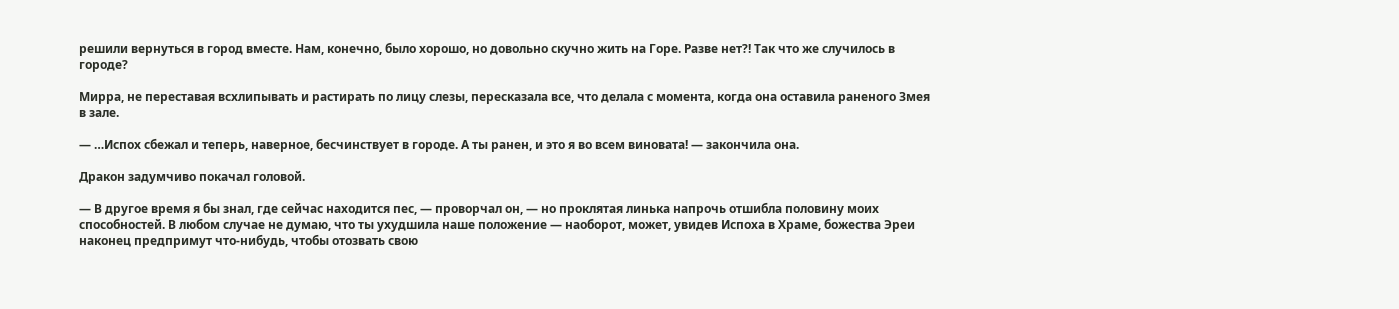решили вернуться в город вместе. Нам, конечно, было хорошо, но довольно скучно жить на Горе. Разве нет?! Так что же случилось в городе?

Мирра, не переставая всхлипывать и растирать по лицу слезы, пересказала все, что делала с момента, когда она оставила раненого Змея в зале.

— …Испох сбежал и теперь, наверное, бесчинствует в городе. А ты ранен, и это я во всем виновата! — закончила она.

Дракон задумчиво покачал головой.

— В другое время я бы знал, где сейчас находится пес, — проворчал он, — но проклятая линька напрочь отшибла половину моих способностей. В любом случае не думаю, что ты ухудшила наше положение — наоборот, может, увидев Испоха в Храме, божества Эреи наконец предпримут что-нибудь, чтобы отозвать свою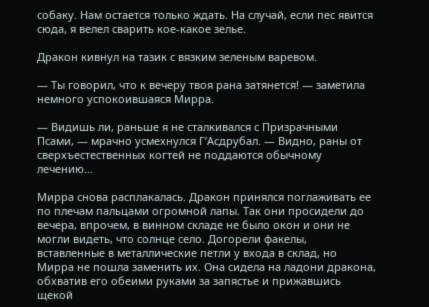собаку. Нам остается только ждать. На случай, если пес явится сюда, я велел сварить кое-какое зелье.

Дракон кивнул на тазик с вязким зеленым варевом.

— Ты говорил, что к вечеру твоя рана затянется! — заметила немного успокоившаяся Мирра.

— Видишь ли, раньше я не сталкивался с Призрачными Псами, — мрачно усмехнулся Г’Асдрубал. — Видно, раны от сверхъестественных когтей не поддаются обычному лечению…

Мирра снова расплакалась. Дракон принялся поглаживать ее по плечам пальцами огромной лапы. Так они просидели до вечера, впрочем, в винном складе не было окон и они не могли видеть, что солнце село. Догорели факелы, вставленные в металлические петли у входа в склад, но Мирра не пошла заменить их. Она сидела на ладони дракона, обхватив его обеими руками за запястье и прижавшись щекой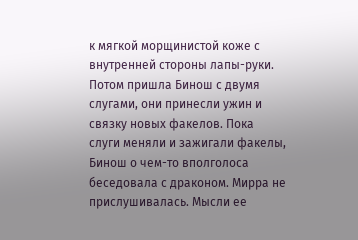к мягкой морщинистой коже с внутренней стороны лапы-руки. Потом пришла Бинош с двумя слугами, они принесли ужин и связку новых факелов. Пока слуги меняли и зажигали факелы, Бинош о чем-то вполголоса беседовала с драконом. Мирра не прислушивалась. Мысли ее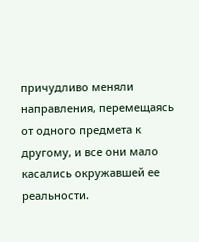причудливо меняли направления, перемещаясь от одного предмета к другому, и все они мало касались окружавшей ее реальности.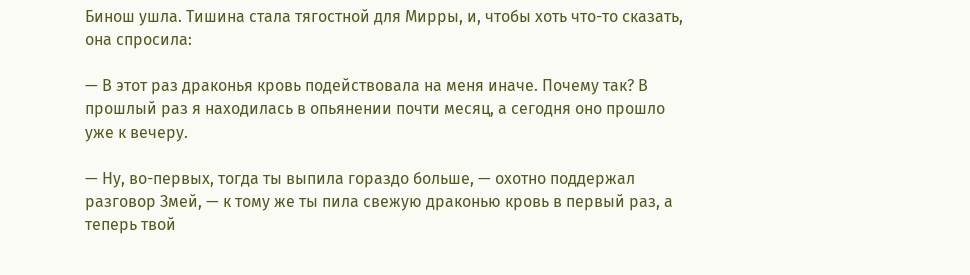Бинош ушла. Тишина стала тягостной для Мирры, и, чтобы хоть что-то сказать, она спросила:

— В этот раз драконья кровь подействовала на меня иначе. Почему так? В прошлый раз я находилась в опьянении почти месяц, а сегодня оно прошло уже к вечеру.

— Ну, во-первых, тогда ты выпила гораздо больше, — охотно поддержал разговор Змей, — к тому же ты пила свежую драконью кровь в первый раз, а теперь твой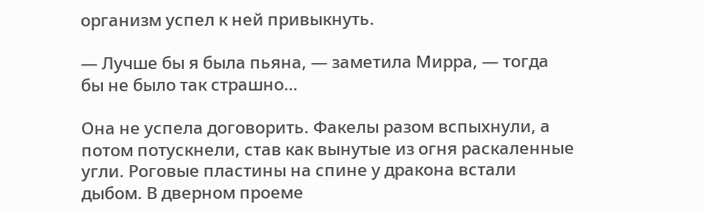организм успел к ней привыкнуть.

— Лучше бы я была пьяна, — заметила Мирра, — тогда бы не было так страшно…

Она не успела договорить. Факелы разом вспыхнули, а потом потускнели, став как вынутые из огня раскаленные угли. Роговые пластины на спине у дракона встали дыбом. В дверном проеме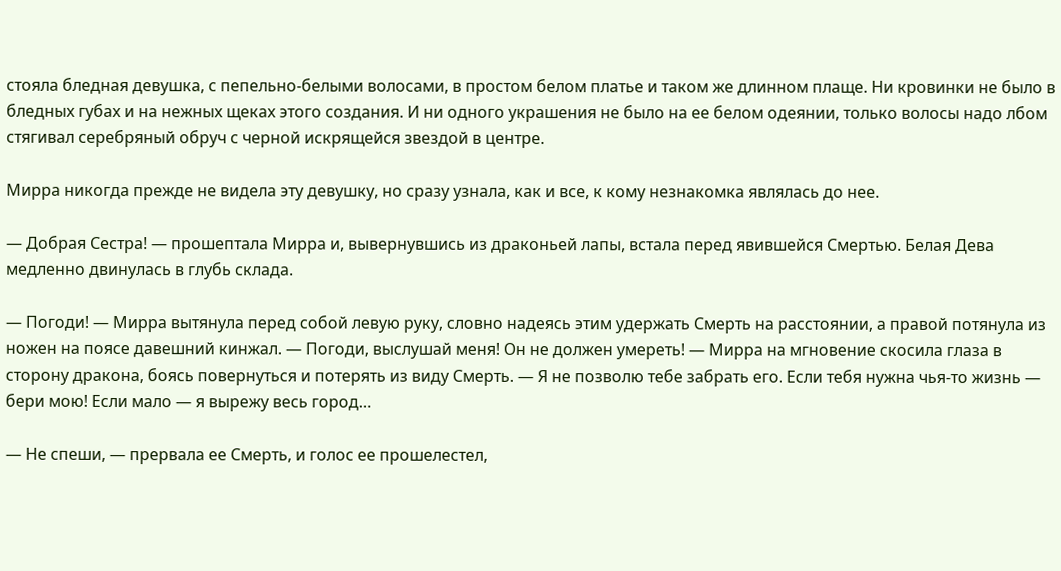стояла бледная девушка, с пепельно-белыми волосами, в простом белом платье и таком же длинном плаще. Ни кровинки не было в бледных губах и на нежных щеках этого создания. И ни одного украшения не было на ее белом одеянии, только волосы надо лбом стягивал серебряный обруч с черной искрящейся звездой в центре.

Мирра никогда прежде не видела эту девушку, но сразу узнала, как и все, к кому незнакомка являлась до нее.

— Добрая Сестра! — прошептала Мирра и, вывернувшись из драконьей лапы, встала перед явившейся Смертью. Белая Дева медленно двинулась в глубь склада.

— Погоди! — Мирра вытянула перед собой левую руку, словно надеясь этим удержать Смерть на расстоянии, а правой потянула из ножен на поясе давешний кинжал. — Погоди, выслушай меня! Он не должен умереть! — Мирра на мгновение скосила глаза в сторону дракона, боясь повернуться и потерять из виду Смерть. — Я не позволю тебе забрать его. Если тебя нужна чья-то жизнь — бери мою! Если мало — я вырежу весь город…

— Не спеши, — прервала ее Смерть, и голос ее прошелестел,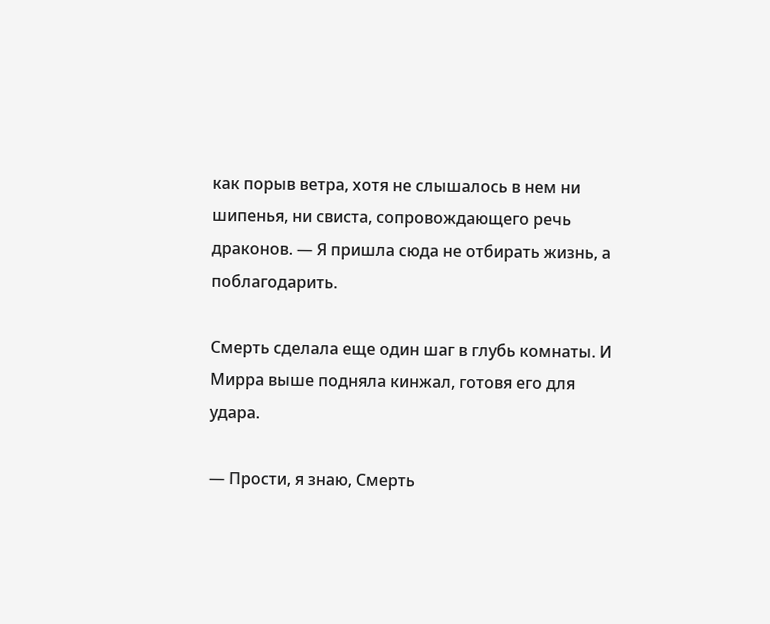как порыв ветра, хотя не слышалось в нем ни шипенья, ни свиста, сопровождающего речь драконов. — Я пришла сюда не отбирать жизнь, а поблагодарить.

Смерть сделала еще один шаг в глубь комнаты. И Мирра выше подняла кинжал, готовя его для удара.

— Прости, я знаю, Смерть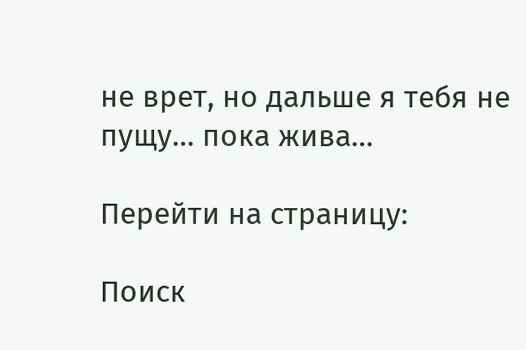не врет, но дальше я тебя не пущу… пока жива…

Перейти на страницу:

Поиск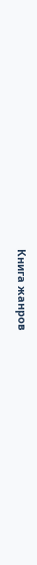Книга жанров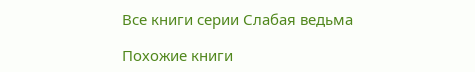Все книги серии Слабая ведьма

Похожие книги